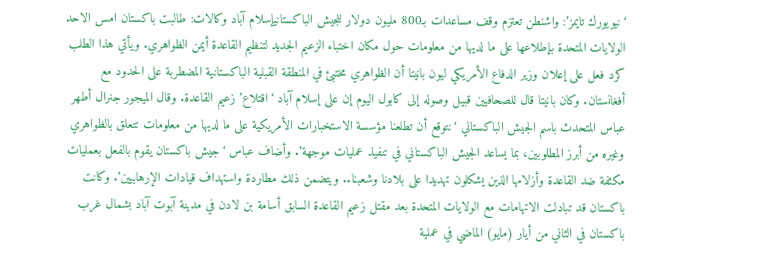‘نيويورك تايمز’: واشنطن تعتزم وقف مساعدات بـ800 مليون دولار للجيش الباكستانيإسلام آباد وكالات: طالبت باكستان امس الاحد الولايات المتحدة بإطلاعها على ما لديها من معلومات حول مكان اختباء الزعيم الجديد لتنظيم القاعدة أيمن الظواهري. ويأتي هذا الطلب كرد فعل على إعلان وزير الدفاع الأمريكي ليون بانيتا أن الظواهري مختبئ في المنطقة القبلية الباكستانية المضطربة على الحدود مع أفغانستان. وكان بانيتا قال للصحافيين قبيل وصوله إلى كابول اليوم إن على إسلام آباد ‘اقتلاع’ زعيم القاعدة. وقال الميجور جنرال أطهر عباس المتحدث باسم الجيش الباكستاني ‘نتوقع أن تطلعنا مؤسسة الاستخبارات الأمريكية على ما لديها من معلومات تتعلق بالظواهري وغيره من أبرز المطلوبين، بما يساعد الجيش الباكستاني في تنفيذ عمليات موجهة’. وأضاف عباس ‘جيش باكستان يقوم بالفعل بعمليات مكثفة ضد القاعدة وأزلامها الذين يشكلون تهديدا على بلادنا وشعبنا.. ويتضمن ذلك مطاردة واستهداف قيادات الإرهابيين’. وكانت باكستان قد تبادلت الاتهامات مع الولايات المتحدة بعد مقتل زعيم القاعدة السابق أسامة بن لادن في مدينة آبوت آباد بشمال غرب باكستان في الثاني من أيار (مايو) الماضي في عملية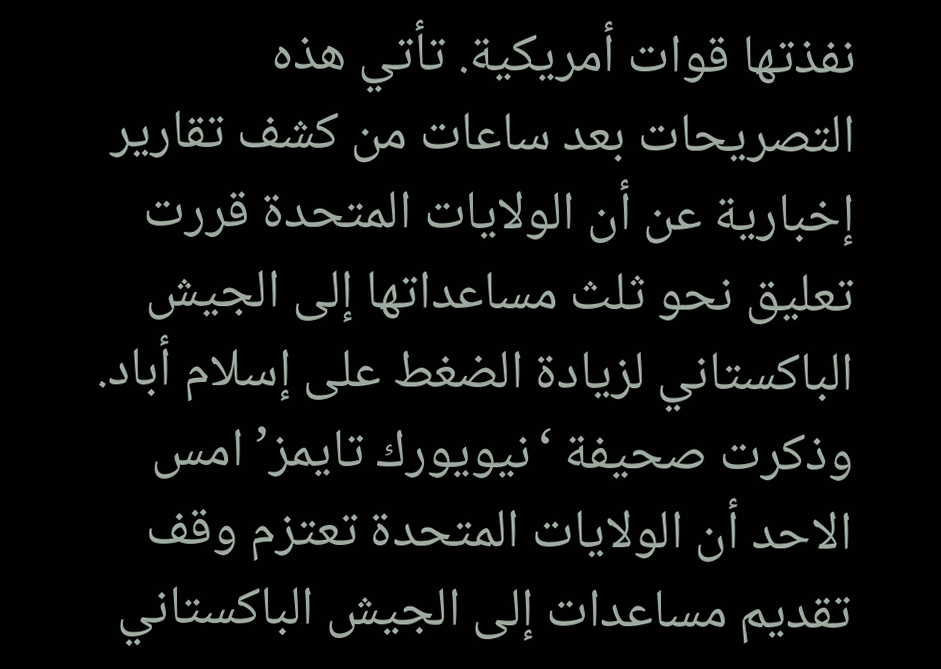نفذتها قوات أمريكية. تأتي هذه التصريحات بعد ساعات من كشف تقارير إخبارية عن أن الولايات المتحدة قررت تعليق نحو ثلث مساعداتها إلى الجيش الباكستاني لزيادة الضغط على إسلام أباد. وذكرت صحيفة ‘نيويورك تايمز’ امس الاحد أن الولايات المتحدة تعتزم وقف تقديم مساعدات إلى الجيش الباكستاني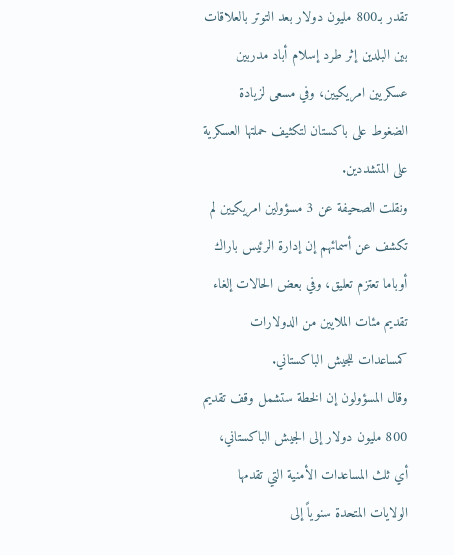تقدر بـ800 مليون دولار بعد التوتر بالعلاقات بين البلدين إثر طرد إسلام أباد مدربين عسكريين امريكيين، وفي مسعى لزيادة الضغوط على باكستان لتكثيف حملتها العسكرية على المتشددين.
ونقلت الصحيفة عن 3 مسؤولين امريكيين لم تكشف عن أسمائهم إن إدارة الرئيس باراك أوباما تعتزم تعليق، وفي بعض الحالات إلغاء تقديم مئات الملايين من الدولارات كمساعدات للجيش الباكستاني.
وقال المسؤولون إن الخطة ستشمل وقف تقديم 800 مليون دولار إلى الجيش الباكستاني، أي ثلث المساعدات الأمنية التي تقدمها الولايات المتحدة سنوياً إلى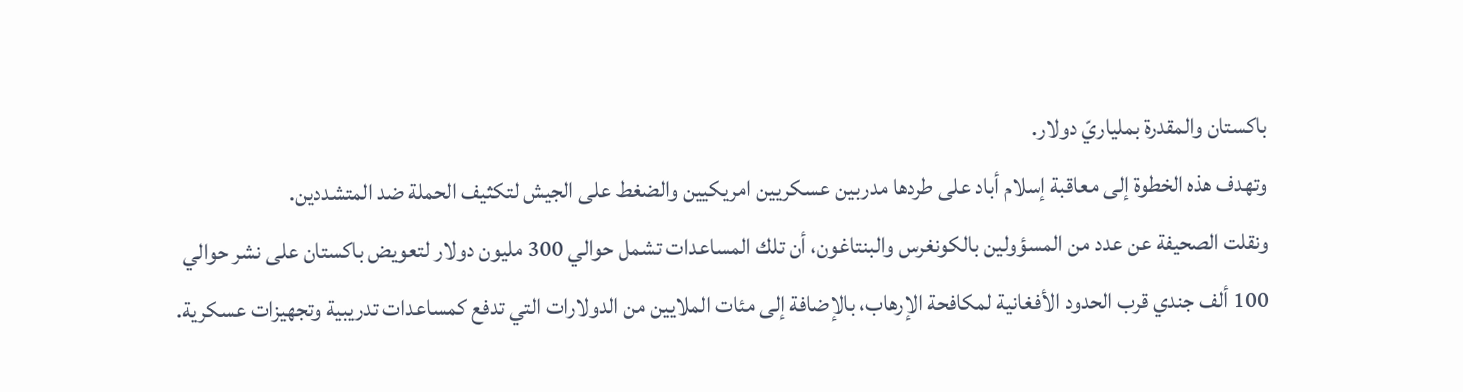باكستان والمقدرة بملياريّ دولار.
وتهدف هذه الخطوة إلى معاقبة إسلام أباد على طردها مدربين عسكريين امريكيين والضغط على الجيش لتكثيف الحملة ضد المتشددين.
ونقلت الصحيفة عن عدد من المسؤولين بالكونغرس والبنتاغون، أن تلك المساعدات تشمل حوالي 300 مليون دولار لتعويض باكستان على نشر حوالي 100 ألف جندي قرب الحدود الأفغانية لمكافحة الإرهاب، بالإضافة إلى مئات الملايين من الدولارات التي تدفع كمساعدات تدريبية وتجهيزات عسكرية.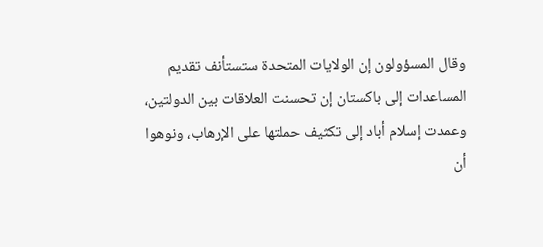وقال المسؤولون إن الولايات المتحدة ستستأنف تقديم المساعدات إلى باكستان إن تحسنت العلاقات بين الدولتين، وعمدت إسلام أباد إلى تكثيف حملتها على الإرهاب، ونوهوا أن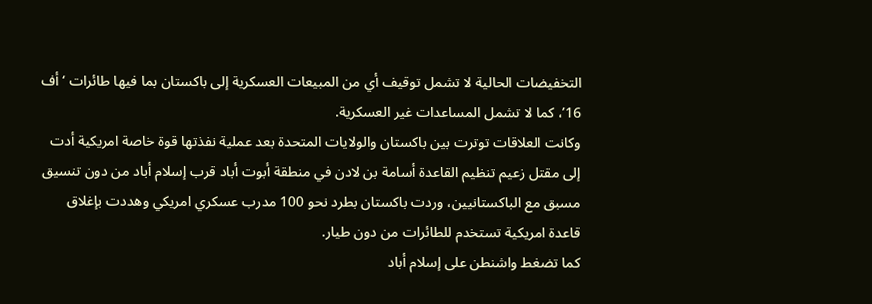التخفيضات الحالية لا تشمل توقيف أي من المبيعات العسكرية إلى باكستان بما فيها طائرات ‘أف 16’، كما لا تشمل المساعدات غير العسكرية.
وكانت العلاقات توترت بين باكستان والولايات المتحدة بعد عملية نفذتها قوة خاصة امريكية أدت إلى مقتل زعيم تنظيم القاعدة أسامة بن لادن في منطقة أبوت أباد قرب إسلام أباد من دون تنسيق مسبق مع الباكستانيين، وردت باكستان بطرد نحو 100 مدرب عسكري امريكي وهددت بإغلاق قاعدة امريكية تستخدم للطائرات من دون طيار.
كما تضغط واشنطن على إسلام أباد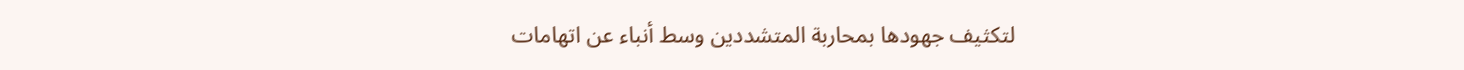لتكثيف جهودها بمحاربة المتشددين وسط أنباء عن اتهامات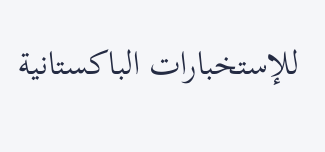للإستخبارات الباكستانية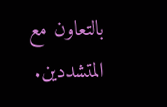بالتعاون مع المتشددين.